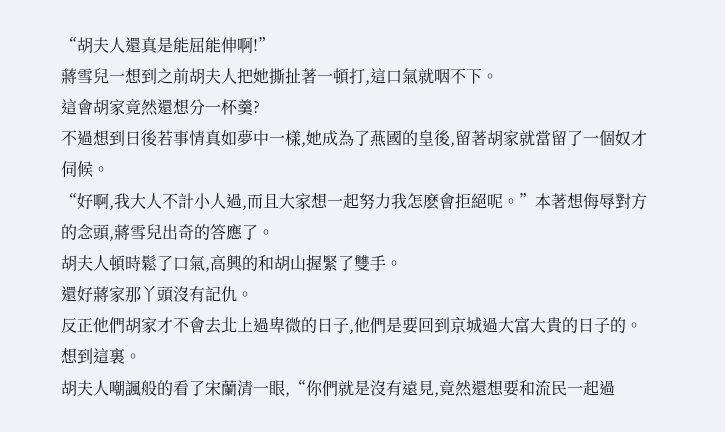“胡夫人還真是能屈能伸啊!”
蔣雪兒一想到之前胡夫人把她撕扯著一頓打,這口氣就咽不下。
這會胡家竟然還想分一杯羹?
不過想到日後若事情真如夢中一樣,她成為了燕國的皇後,留著胡家就當留了一個奴才伺候。
“好啊,我大人不計小人過,而且大家想一起努力我怎麽會拒絕呢。”本著想侮辱對方的念頭,蔣雪兒出奇的答應了。
胡夫人頓時鬆了口氣,高興的和胡山握緊了雙手。
還好蔣家那丫頭沒有記仇。
反正他們胡家才不會去北上過卑微的日子,他們是要回到京城過大富大貴的日子的。
想到這裏。
胡夫人嘲諷般的看了宋蘭清一眼,“你們就是沒有遠見,竟然還想要和流民一起過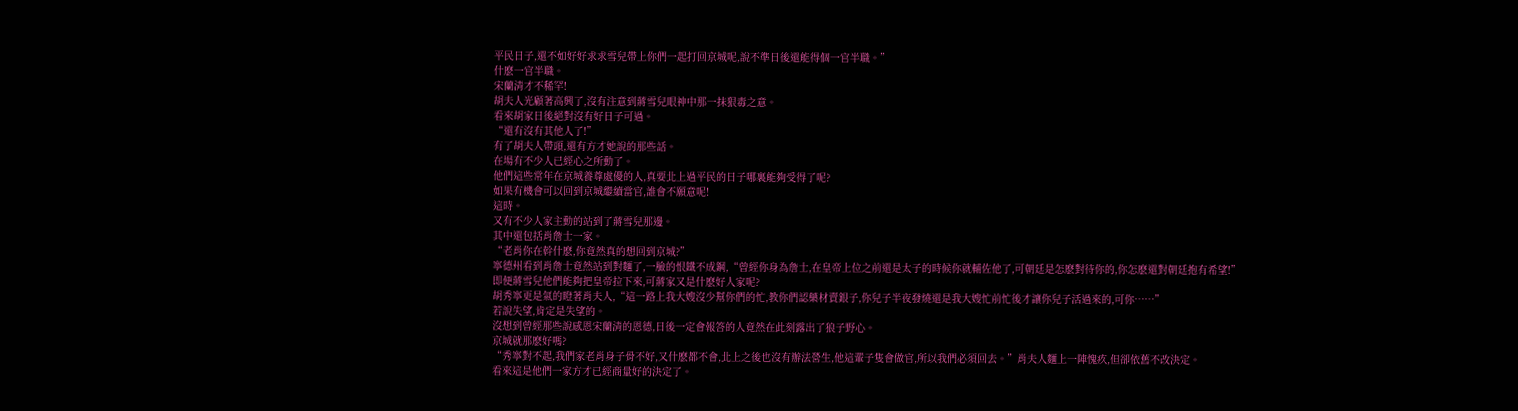平民日子,還不如好好求求雪兒帶上你們一起打回京城呢,說不準日後還能得個一官半職。”
什麽一官半職。
宋蘭清才不稀罕!
胡夫人光顧著高興了,沒有注意到蔣雪兒眼神中那一抹狠毒之意。
看來胡家日後絕對沒有好日子可過。
“還有沒有其他人了!”
有了胡夫人帶頭,還有方才她說的那些話。
在場有不少人已經心之所動了。
他們這些常年在京城養尊處優的人,真要北上過平民的日子哪裏能夠受得了呢?
如果有機會可以回到京城繼續當官,誰會不願意呢!
這時。
又有不少人家主動的站到了蔣雪兒那邊。
其中還包括肖詹士一家。
“老肖你在幹什麽,你竟然真的想回到京城?”
寧德州看到肖詹士竟然站到對麵了,一臉的恨鐵不成鋼,“曾經你身為詹士,在皇帝上位之前還是太子的時候你就輔佐他了,可朝廷是怎麽對待你的,你怎麽還對朝廷抱有希望!”
即便蔣雪兒他們能夠把皇帝拉下來,可蔣家又是什麽好人家呢?
胡秀寧更是氣的瞪著肖夫人,“這一路上我大嫂沒少幫你們的忙,教你們認藥材賣銀子,你兒子半夜發燒還是我大嫂忙前忙後才讓你兒子活過來的,可你……”
若說失望,肯定是失望的。
沒想到曾經那些說感恩宋蘭清的恩德,日後一定會報答的人竟然在此刻露出了狼子野心。
京城就那麽好嗎?
“秀寧對不起,我們家老肖身子骨不好,又什麽都不會,北上之後也沒有辦法營生,他這輩子隻會做官,所以我們必須回去。”肖夫人麵上一陣愧疚,但卻依舊不改決定。
看來這是他們一家方才已經商量好的決定了。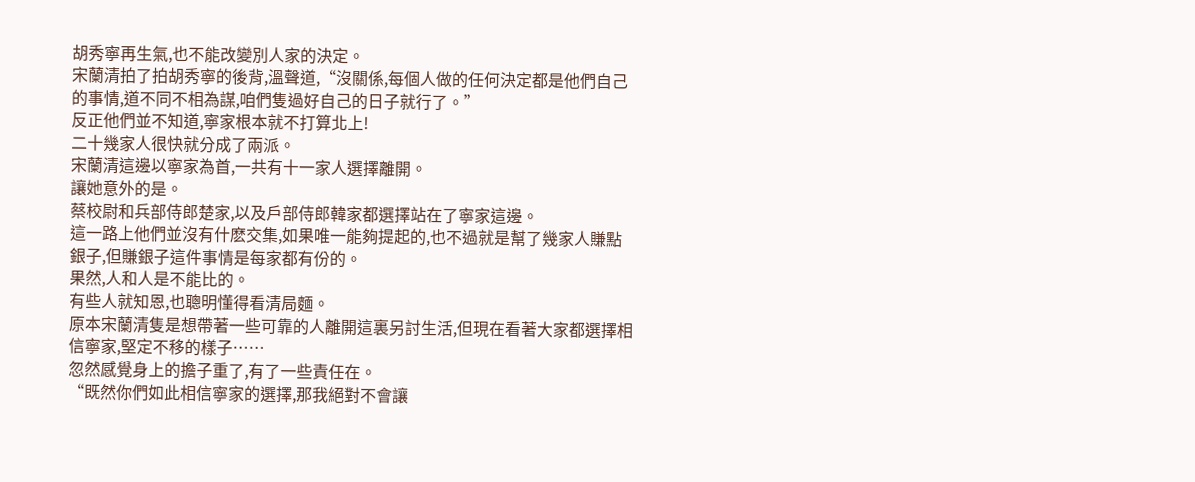胡秀寧再生氣,也不能改變別人家的決定。
宋蘭清拍了拍胡秀寧的後背,溫聲道,“沒關係,每個人做的任何決定都是他們自己的事情,道不同不相為謀,咱們隻過好自己的日子就行了。”
反正他們並不知道,寧家根本就不打算北上!
二十幾家人很快就分成了兩派。
宋蘭清這邊以寧家為首,一共有十一家人選擇離開。
讓她意外的是。
蔡校尉和兵部侍郎楚家,以及戶部侍郎韓家都選擇站在了寧家這邊。
這一路上他們並沒有什麽交集,如果唯一能夠提起的,也不過就是幫了幾家人賺點銀子,但賺銀子這件事情是每家都有份的。
果然,人和人是不能比的。
有些人就知恩,也聰明懂得看清局麵。
原本宋蘭清隻是想帶著一些可靠的人離開這裏另討生活,但現在看著大家都選擇相信寧家,堅定不移的樣子……
忽然感覺身上的擔子重了,有了一些責任在。
“既然你們如此相信寧家的選擇,那我絕對不會讓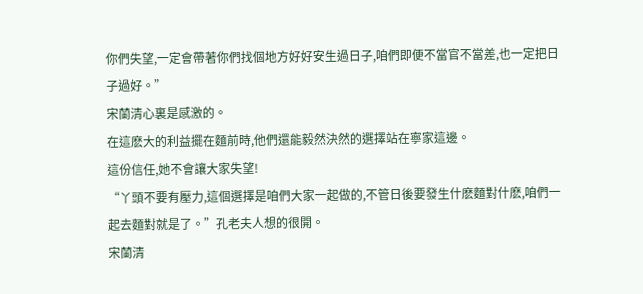你們失望,一定會帶著你們找個地方好好安生過日子,咱們即便不當官不當差,也一定把日子過好。”
宋蘭清心裏是感激的。
在這麽大的利益擺在麵前時,他們還能毅然決然的選擇站在寧家這邊。
這份信任,她不會讓大家失望!
“丫頭不要有壓力,這個選擇是咱們大家一起做的,不管日後要發生什麽麵對什麽,咱們一起去麵對就是了。”孔老夫人想的很開。
宋蘭清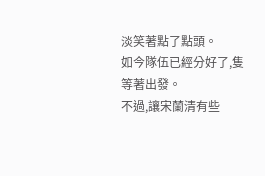淡笑著點了點頭。
如今隊伍已經分好了,隻等著出發。
不過,讓宋蘭清有些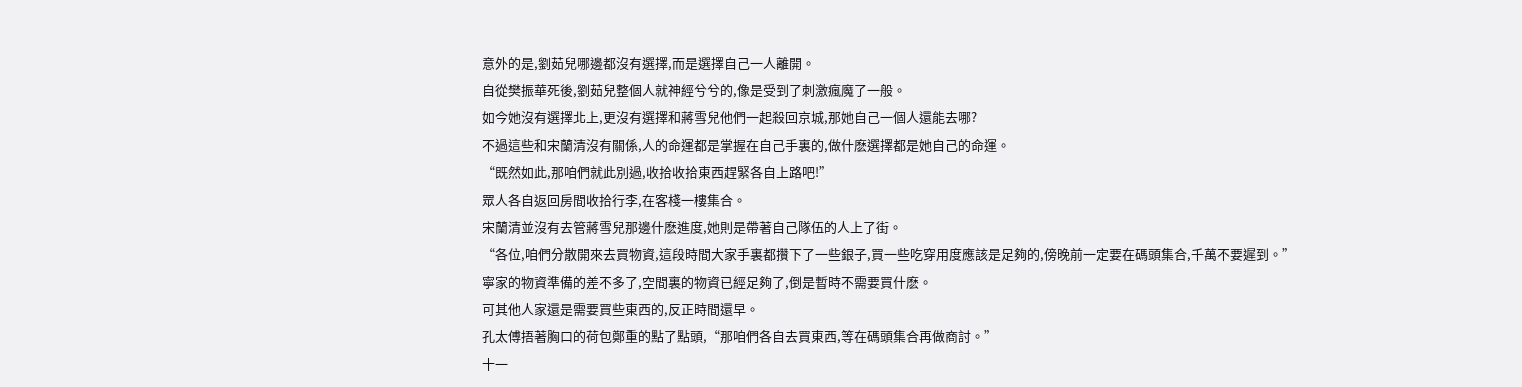意外的是,劉茹兒哪邊都沒有選擇,而是選擇自己一人離開。
自從樊振華死後,劉茹兒整個人就神經兮兮的,像是受到了刺激瘋魔了一般。
如今她沒有選擇北上,更沒有選擇和蔣雪兒他們一起殺回京城,那她自己一個人還能去哪?
不過這些和宋蘭清沒有關係,人的命運都是掌握在自己手裏的,做什麽選擇都是她自己的命運。
“既然如此,那咱們就此別過,收拾收拾東西趕緊各自上路吧!”
眾人各自返回房間收拾行李,在客棧一樓集合。
宋蘭清並沒有去管蔣雪兒那邊什麽進度,她則是帶著自己隊伍的人上了街。
“各位,咱們分散開來去買物資,這段時間大家手裏都攢下了一些銀子,買一些吃穿用度應該是足夠的,傍晚前一定要在碼頭集合,千萬不要遲到。”
寧家的物資準備的差不多了,空間裏的物資已經足夠了,倒是暫時不需要買什麽。
可其他人家還是需要買些東西的,反正時間還早。
孔太傅捂著胸口的荷包鄭重的點了點頭,“那咱們各自去買東西,等在碼頭集合再做商討。”
十一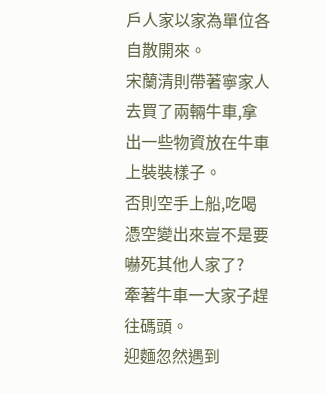戶人家以家為單位各自散開來。
宋蘭清則帶著寧家人去買了兩輛牛車,拿出一些物資放在牛車上裝裝樣子。
否則空手上船,吃喝憑空變出來豈不是要嚇死其他人家了?
牽著牛車一大家子趕往碼頭。
迎麵忽然遇到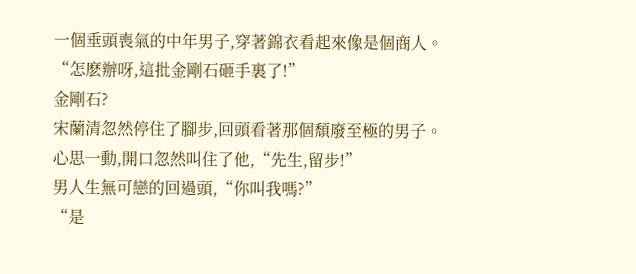一個垂頭喪氣的中年男子,穿著錦衣看起來像是個商人。
“怎麽辦呀,這批金剛石砸手裏了!”
金剛石?
宋蘭清忽然停住了腳步,回頭看著那個頹廢至極的男子。
心思一動,開口忽然叫住了他,“先生,留步!”
男人生無可戀的回過頭,“你叫我嗎?”
“是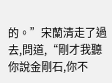的。”宋蘭清走了過去,問道,“剛才我聽你說金剛石,你不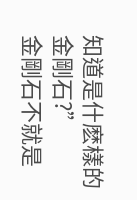知道是什麽樣的金剛石?”
金剛石不就是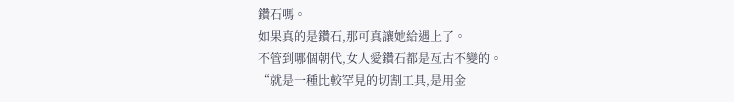鑽石嗎。
如果真的是鑽石,那可真讓她給遇上了。
不管到哪個朝代,女人愛鑽石都是亙古不變的。
“就是一種比較罕見的切割工具,是用金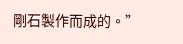剛石製作而成的。”